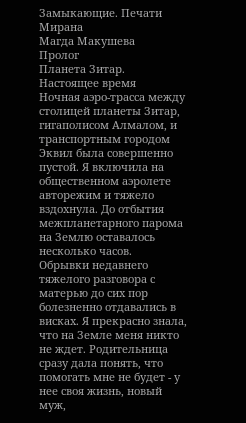Замыкающие. Печати Мирана
Магда Макушева
Пролог
Планета Зитар. Настоящее время
Ночная аэро-трасса между столицей планеты Зитар, гигаполисом Алмалом, и транспортным городом Эквил была совершенно пустой. Я включила на общественном аэролете авторежим и тяжело вздохнула. До отбытия межпланетарного парома на Землю оставалось несколько часов.
Обрывки недавнего тяжелого разговора с матерью до сих пор болезненно отдавались в висках. Я прекрасно знала, что на Земле меня никто не ждет. Родительница сразу дала понять, что помогать мне не будет - у нее своя жизнь, новый муж,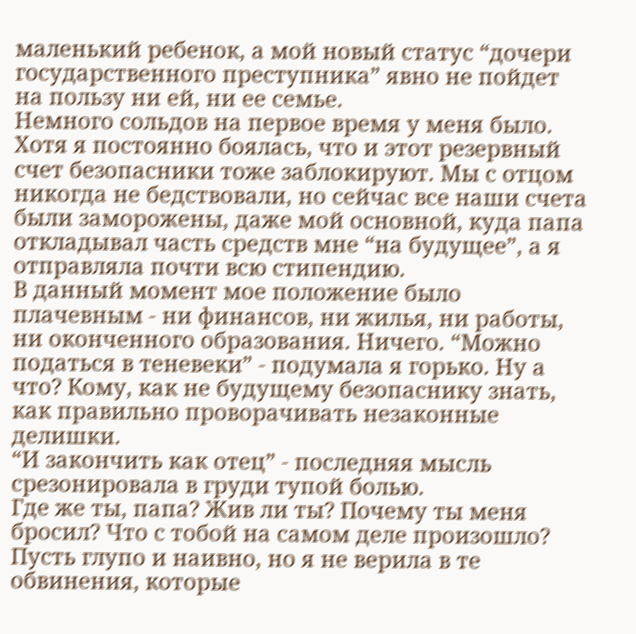маленький ребенок, а мой новый статус “дочери государственного преступника” явно не пойдет на пользу ни ей, ни ее семье.
Немного сольдов на первое время у меня было. Хотя я постоянно боялась, что и этот резервный счет безопасники тоже заблокируют. Мы с отцом никогда не бедствовали, но сейчас все наши счета были заморожены, даже мой основной, куда папа откладывал часть средств мне “на будущее”, а я отправляла почти всю стипендию.
В данный момент мое положение было плачевным - ни финансов, ни жилья, ни работы, ни оконченного образования. Ничего. “Можно податься в теневеки” - подумала я горько. Ну а что? Кому, как не будущему безопаснику знать, как правильно проворачивать незаконные делишки.
“И закончить как отец” - последняя мысль срезонировала в груди тупой болью.
Где же ты, папа? Жив ли ты? Почему ты меня бросил? Что с тобой на самом деле произошло?
Пусть глупо и наивно, но я не верила в те обвинения, которые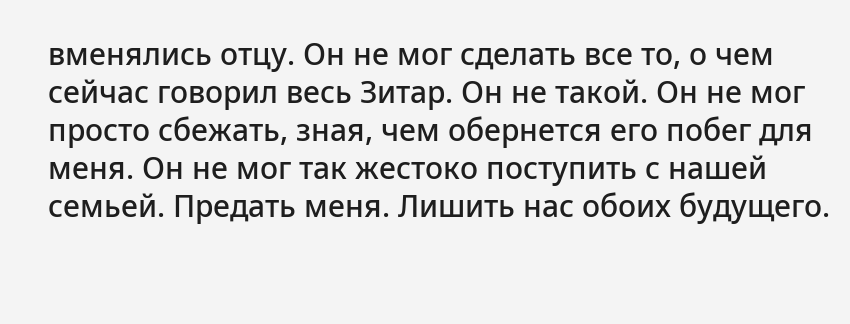вменялись отцу. Он не мог сделать все то, о чем сейчас говорил весь Зитар. Он не такой. Он не мог просто сбежать, зная, чем обернется его побег для меня. Он не мог так жестоко поступить с нашей семьей. Предать меня. Лишить нас обоих будущего.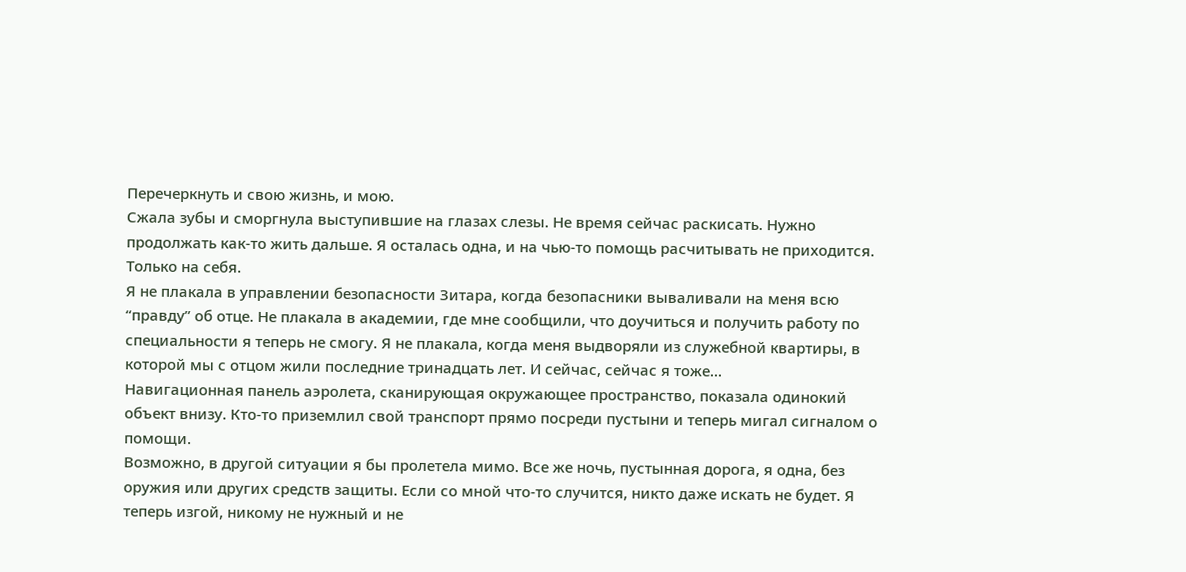Перечеркнуть и свою жизнь, и мою.
Сжала зубы и сморгнула выступившие на глазах слезы. Не время сейчас раскисать. Нужно продолжать как-то жить дальше. Я осталась одна, и на чью-то помощь расчитывать не приходится. Только на себя.
Я не плакала в управлении безопасности Зитара, когда безопасники вываливали на меня всю “правду” об отце. Не плакала в академии, где мне сообщили, что доучиться и получить работу по специальности я теперь не смогу. Я не плакала, когда меня выдворяли из служебной квартиры, в которой мы с отцом жили последние тринадцать лет. И сейчас, сейчас я тоже...
Навигационная панель аэролета, сканирующая окружающее пространство, показала одинокий объект внизу. Кто-то приземлил свой транспорт прямо посреди пустыни и теперь мигал сигналом о помощи.
Возможно, в другой ситуации я бы пролетела мимо. Все же ночь, пустынная дорога, я одна, без оружия или других средств защиты. Если со мной что-то случится, никто даже искать не будет. Я теперь изгой, никому не нужный и не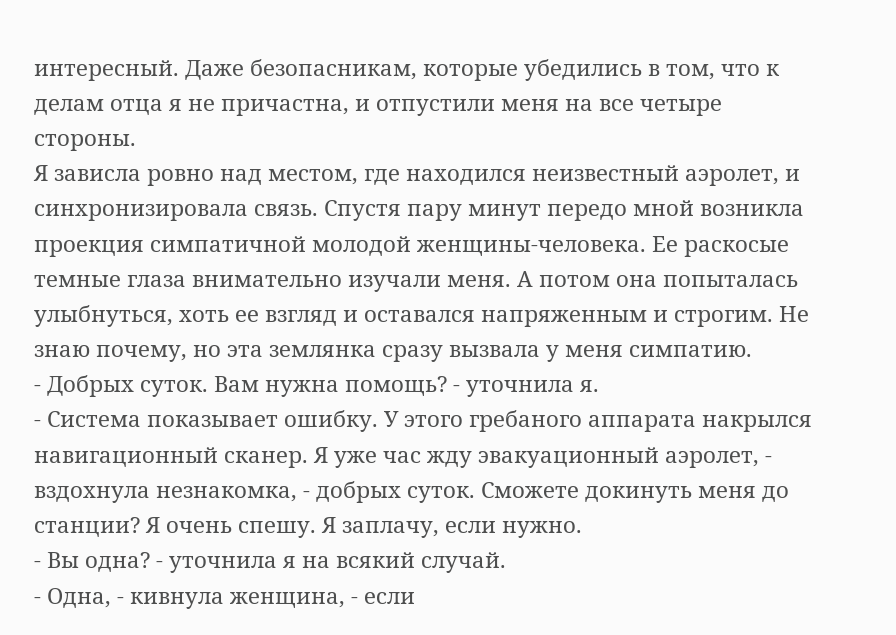интересный. Даже безопасникам, которые убедились в том, что к делам отца я не причастна, и отпустили меня на все четыре стороны.
Я зависла ровно над местом, где находился неизвестный аэролет, и синхронизировала связь. Спустя пару минут передо мной возникла проекция симпатичной молодой женщины-человека. Ее раскосые темные глаза внимательно изучали меня. А потом она попыталась улыбнуться, хоть ее взгляд и оставался напряженным и строгим. Не знаю почему, но эта землянка сразу вызвала у меня симпатию.
- Добрых суток. Вам нужна помощь? - уточнила я.
- Система показывает ошибку. У этого гребаного аппарата накрылся навигационный сканер. Я уже час жду эвакуационный аэролет, - вздохнула незнакомка, - добрых суток. Сможете докинуть меня до станции? Я очень спешу. Я заплачу, если нужно.
- Вы одна? - уточнила я на всякий случай.
- Одна, - кивнула женщина, - если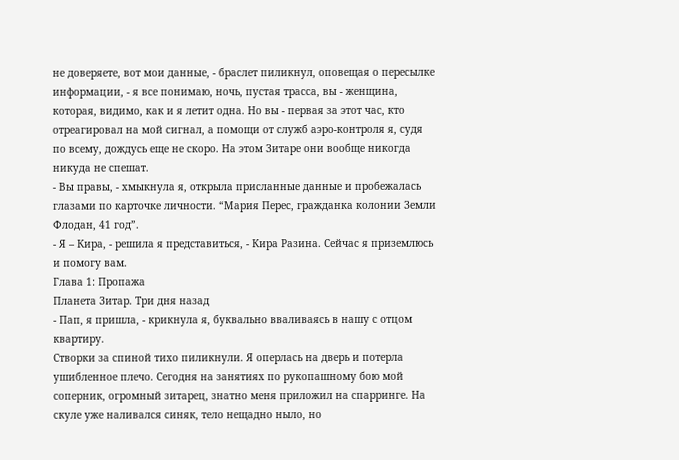не доверяете, вот мои данные, - браслет пиликнул, оповещая о пересылке информации, - я все понимаю, ночь, пустая трасса, вы - женщина, которая, видимо, как и я летит одна. Но вы - первая за этот час, кто отреагировал на мой сигнал, а помощи от служб аэро-контроля я, судя по всему, дождусь еще не скоро. На этом Зитаре они вообще никогда никуда не спешат.
- Вы правы, - хмыкнула я, открыла присланные данные и пробежалась глазами по карточке личности. “Мария Перес, гражданка колонии Земли Флодан, 41 год”.
- Я – Кира, - решила я представиться, - Кира Разина. Сейчас я приземлюсь и помогу вам.
Глава 1: Пропажа
Планета Зитар. Три дня назад
- Пап, я пришла, - крикнула я, буквально вваливаясь в нашу с отцом квартиру.
Створки за спиной тихо пиликнули. Я оперлась на дверь и потерла ушибленное плечо. Сегодня на занятиях по рукопашному бою мой соперник, огромный зитарец, знатно меня приложил на спарринге. На скуле уже наливался синяк, тело нещадно ныло, но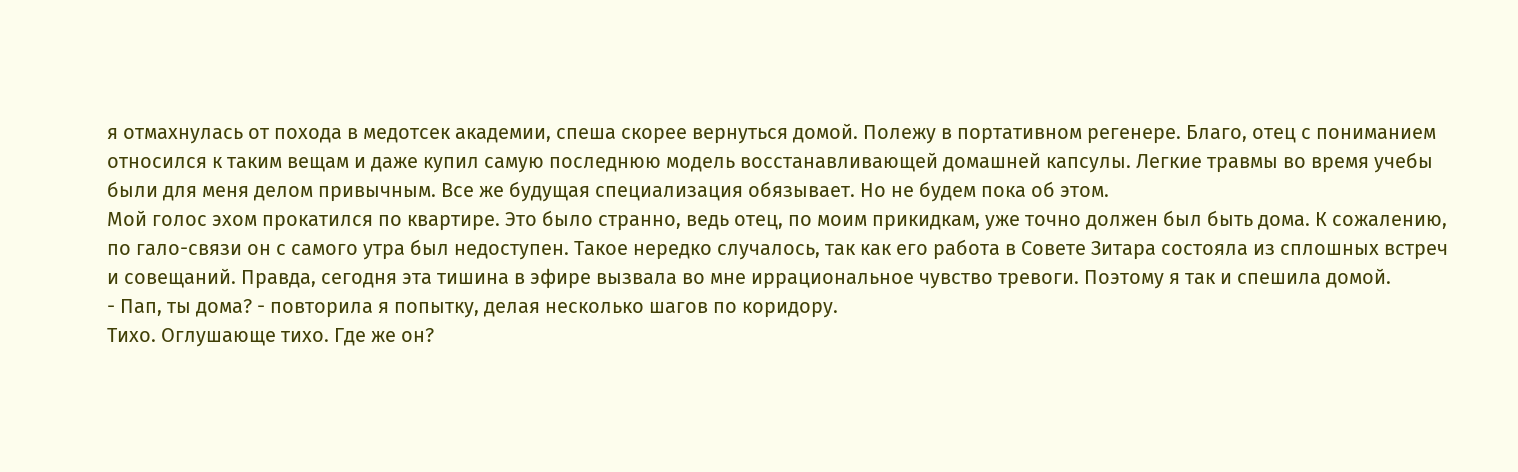я отмахнулась от похода в медотсек академии, спеша скорее вернуться домой. Полежу в портативном регенере. Благо, отец с пониманием относился к таким вещам и даже купил самую последнюю модель восстанавливающей домашней капсулы. Легкие травмы во время учебы были для меня делом привычным. Все же будущая специализация обязывает. Но не будем пока об этом.
Мой голос эхом прокатился по квартире. Это было странно, ведь отец, по моим прикидкам, уже точно должен был быть дома. К сожалению, по гало-связи он с самого утра был недоступен. Такое нередко случалось, так как его работа в Совете Зитара состояла из сплошных встреч и совещаний. Правда, сегодня эта тишина в эфире вызвала во мне иррациональное чувство тревоги. Поэтому я так и спешила домой.
- Пап, ты дома? - повторила я попытку, делая несколько шагов по коридору.
Тихо. Оглушающе тихо. Где же он?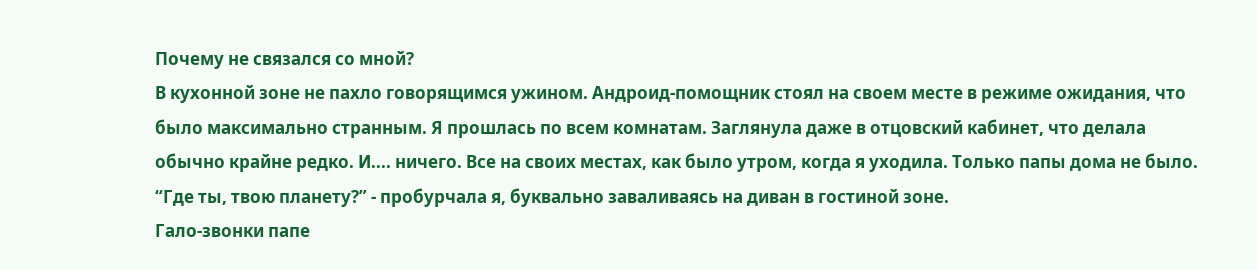Почему не связался со мной?
В кухонной зоне не пахло говорящимся ужином. Андроид-помощник стоял на своем месте в режиме ожидания, что было максимально странным. Я прошлась по всем комнатам. Заглянула даже в отцовский кабинет, что делала обычно крайне редко. И.... ничего. Все на своих местах, как было утром, когда я уходила. Только папы дома не было.
“Где ты, твою планету?” - пробурчала я, буквально заваливаясь на диван в гостиной зоне.
Гало-звонки папе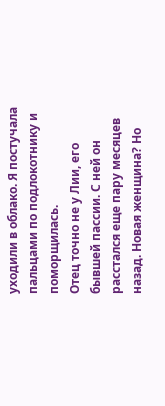уходили в облако. Я постучала пальцами по подлокотнику и поморщилась.
Отец точно не у Лии, его бывшей пассии. С ней он расстался еще пару месяцев назад. Новая женщина? Но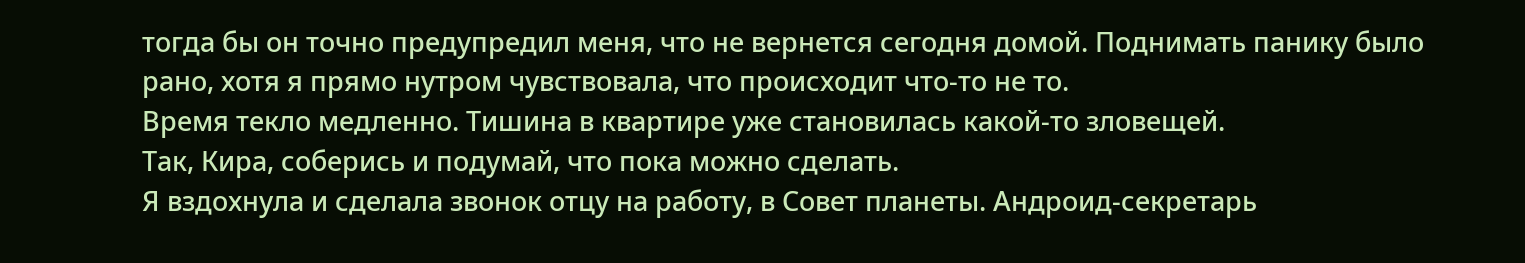тогда бы он точно предупредил меня, что не вернется сегодня домой. Поднимать панику было рано, хотя я прямо нутром чувствовала, что происходит что-то не то.
Время текло медленно. Тишина в квартире уже становилась какой-то зловещей.
Так, Кира, соберись и подумай, что пока можно сделать.
Я вздохнула и сделала звонок отцу на работу, в Совет планеты. Андроид-секретарь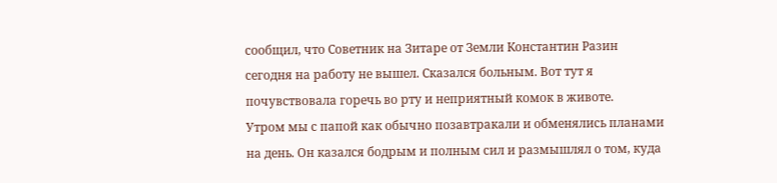сообщил, что Советник на Зитаре от Земли Константин Разин сегодня на работу не вышел. Сказался больным. Вот тут я почувствовала горечь во рту и неприятный комок в животе.
Утром мы с папой как обычно позавтракали и обменялись планами на день. Он казался бодрым и полным сил и размышлял о том, куда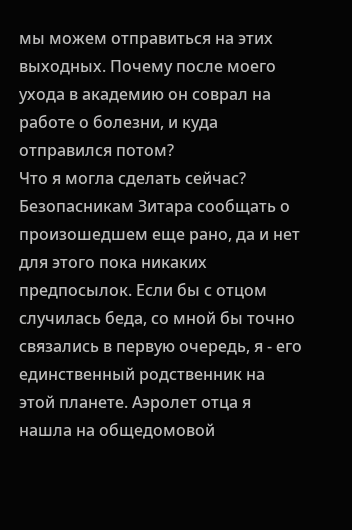мы можем отправиться на этих выходных. Почему после моего ухода в академию он соврал на работе о болезни, и куда отправился потом?
Что я могла сделать сейчас? Безопасникам Зитара сообщать о произошедшем еще рано, да и нет для этого пока никаких предпосылок. Если бы с отцом случилась беда, со мной бы точно связались в первую очередь, я - его единственный родственник на этой планете. Аэролет отца я нашла на общедомовой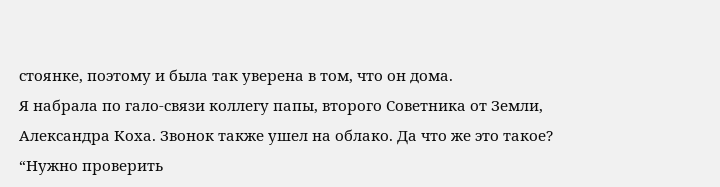стоянке, поэтому и была так уверена в том, что он дома.
Я набрала по гало-связи коллегу папы, второго Советника от Земли, Александра Коха. Звонок также ушел на облако. Да что же это такое?
“Нужно проверить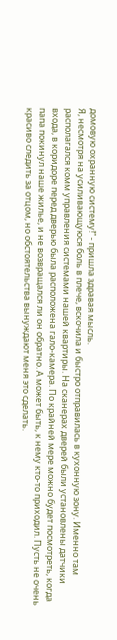домовую охранную систему!” - пришла здравая мысль.
Я, несмотря на усиливающуюся боль в плече, вскочила и быстро отправилась в кухонную зону. Именно там располагался комм управления системами нашей квартиры. На сканерах дверей были установлены датчики входа, в коридоре перед дверью была расположена гало-камера. По крайней мере можно будет посмотреть, когда папа покинул наше жилье, и не возвращался ли он обратно. А может быть, к нему кто-то приходил. Пусть не очень красиво следить за отцом, но обстоятельства вынуждают меня это сделать.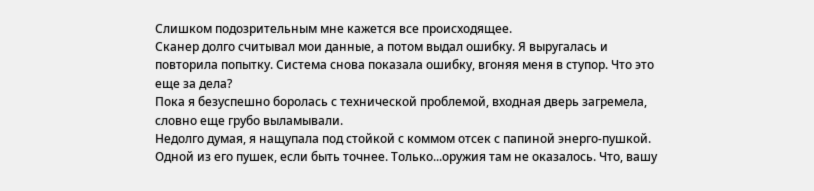Слишком подозрительным мне кажется все происходящее.
Сканер долго считывал мои данные, а потом выдал ошибку. Я выругалась и повторила попытку. Система снова показала ошибку, вгоняя меня в ступор. Что это еще за дела?
Пока я безуспешно боролась с технической проблемой, входная дверь загремела, словно еще грубо выламывали.
Недолго думая, я нащупала под стойкой с коммом отсек с папиной энерго-пушкой. Одной из его пушек, если быть точнее. Только...оружия там не оказалось. Что, вашу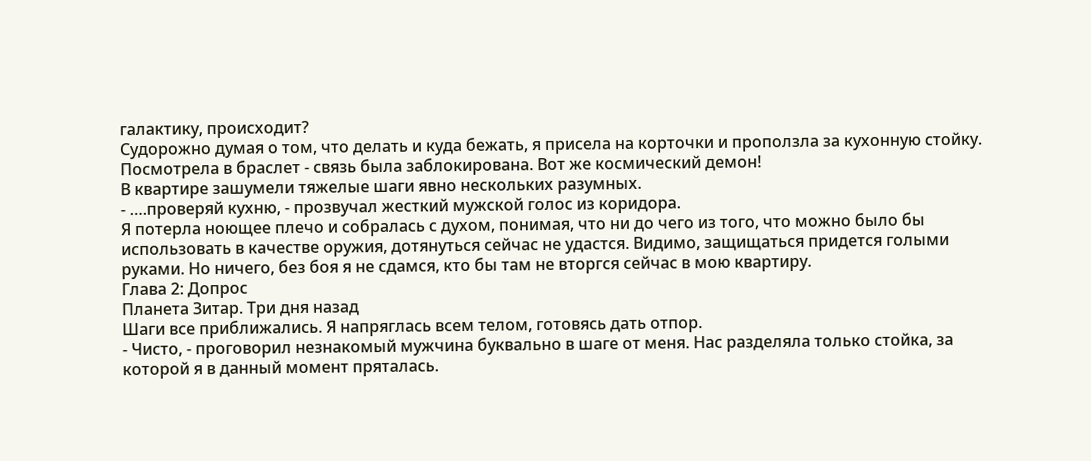галактику, происходит?
Судорожно думая о том, что делать и куда бежать, я присела на корточки и проползла за кухонную стойку. Посмотрела в браслет - связь была заблокирована. Вот же космический демон!
В квартире зашумели тяжелые шаги явно нескольких разумных.
- ….проверяй кухню, - прозвучал жесткий мужской голос из коридора.
Я потерла ноющее плечо и собралась с духом, понимая, что ни до чего из того, что можно было бы использовать в качестве оружия, дотянуться сейчас не удастся. Видимо, защищаться придется голыми руками. Но ничего, без боя я не сдамся, кто бы там не вторгся сейчас в мою квартиру.
Глава 2: Допрос
Планета Зитар. Три дня назад
Шаги все приближались. Я напряглась всем телом, готовясь дать отпор.
- Чисто, - проговорил незнакомый мужчина буквально в шаге от меня. Нас разделяла только стойка, за которой я в данный момент пряталась.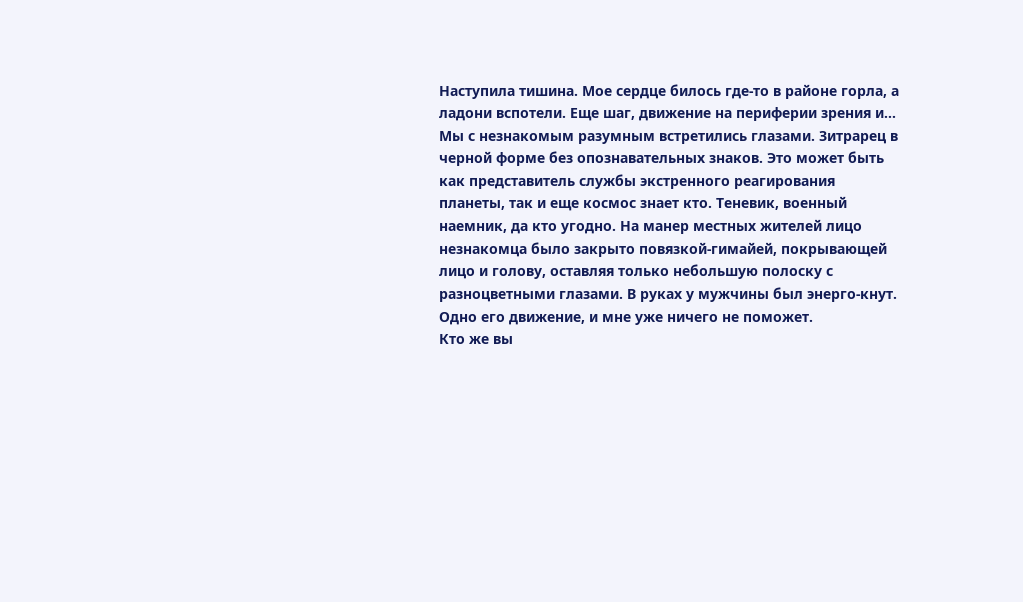Наступила тишина. Мое сердце билось где-то в районе горла, а ладони вспотели. Еще шаг, движение на периферии зрения и...
Мы с незнакомым разумным встретились глазами. Зитрарец в черной форме без опознавательных знаков. Это может быть как представитель службы экстренного реагирования планеты, так и еще космос знает кто. Теневик, военный наемник, да кто угодно. На манер местных жителей лицо незнакомца было закрыто повязкой-гимайей, покрывающей лицо и голову, оставляя только небольшую полоску с разноцветными глазами. В руках у мужчины был энерго-кнут. Одно его движение, и мне уже ничего не поможет.
Кто же вы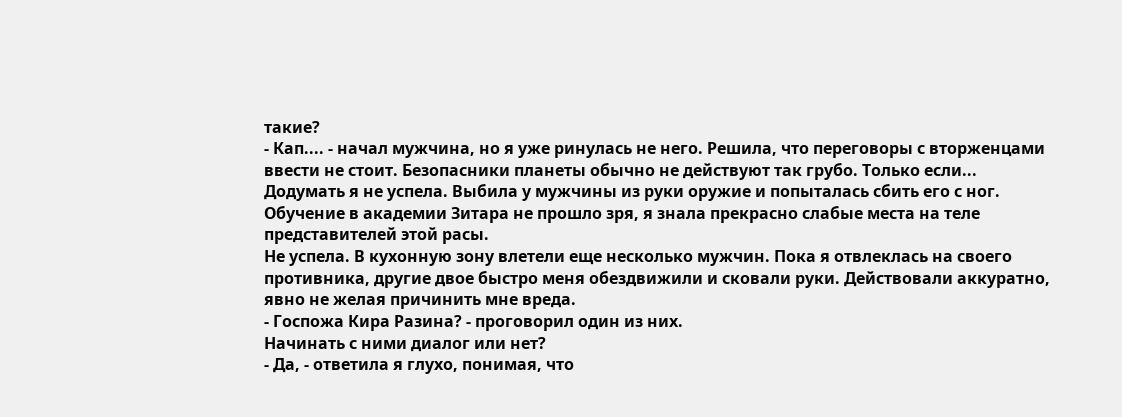такие?
- Кап.... - начал мужчина, но я уже ринулась не него. Решила, что переговоры с вторженцами ввести не стоит. Безопасники планеты обычно не действуют так грубо. Только если...
Додумать я не успела. Выбила у мужчины из руки оружие и попыталась сбить его с ног. Обучение в академии Зитара не прошло зря, я знала прекрасно слабые места на теле представителей этой расы.
Не успела. В кухонную зону влетели еще несколько мужчин. Пока я отвлеклась на своего противника, другие двое быстро меня обездвижили и сковали руки. Действовали аккуратно, явно не желая причинить мне вреда.
- Госпожа Кира Разина? - проговорил один из них.
Начинать с ними диалог или нет?
- Да, - ответила я глухо, понимая, что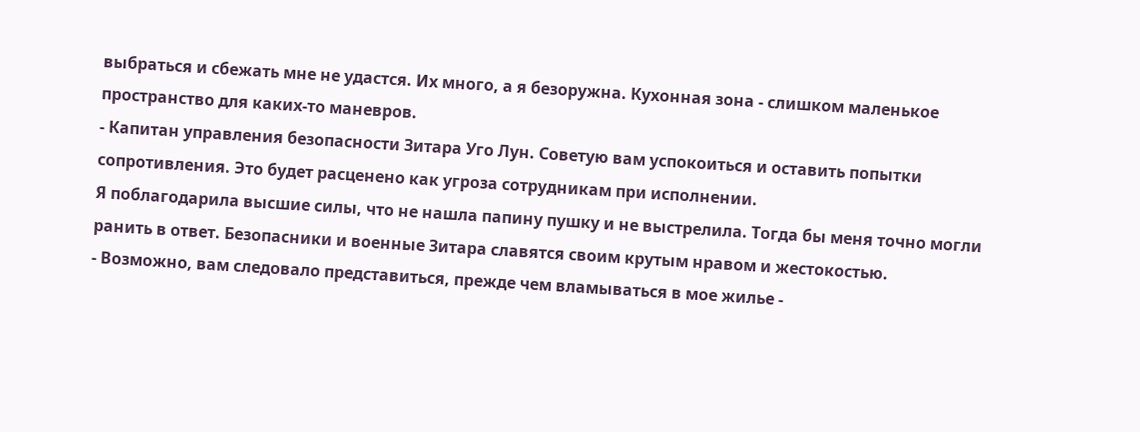выбраться и сбежать мне не удастся. Их много, а я безоружна. Кухонная зона - слишком маленькое пространство для каких-то маневров.
- Капитан управления безопасности Зитара Уго Лун. Советую вам успокоиться и оставить попытки сопротивления. Это будет расценено как угроза сотрудникам при исполнении.
Я поблагодарила высшие силы, что не нашла папину пушку и не выстрелила. Тогда бы меня точно могли ранить в ответ. Безопасники и военные Зитара славятся своим крутым нравом и жестокостью.
- Возможно, вам следовало представиться, прежде чем вламываться в мое жилье -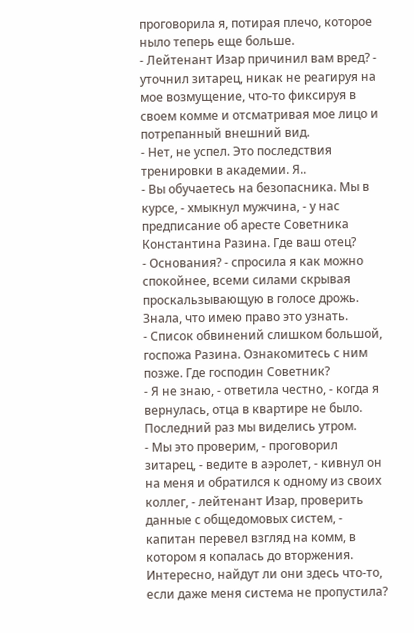проговорила я, потирая плечо, которое ныло теперь еще больше.
- Лейтенант Изар причинил вам вред? - уточнил зитарец, никак не реагируя на мое возмущение, что-то фиксируя в своем комме и отсматривая мое лицо и потрепанный внешний вид.
- Нет, не успел. Это последствия тренировки в академии. Я..
- Вы обучаетесь на безопасника. Мы в курсе, - хмыкнул мужчина, - у нас предписание об аресте Советника Константина Разина. Где ваш отец?
- Основания? - спросила я как можно спокойнее, всеми силами скрывая проскальзывающую в голосе дрожь. Знала, что имею право это узнать.
- Список обвинений слишком большой, госпожа Разина. Ознакомитесь с ним позже. Где господин Советник?
- Я не знаю, - ответила честно, - когда я вернулась, отца в квартире не было. Последний раз мы виделись утром.
- Мы это проверим, - проговорил зитарец, - ведите в аэролет, - кивнул он на меня и обратился к одному из своих коллег, - лейтенант Изар, проверить данные с общедомовых систем, - капитан перевел взгляд на комм, в котором я копалась до вторжения.
Интересно, найдут ли они здесь что-то, если даже меня система не пропустила?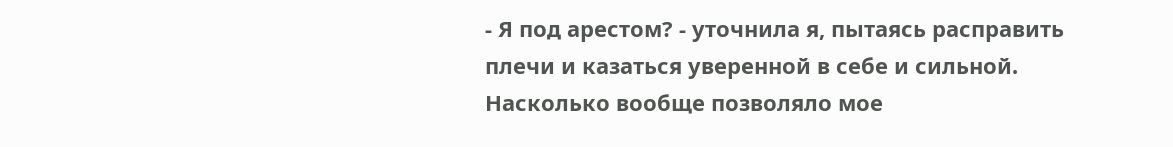- Я под арестом? - уточнила я, пытаясь расправить плечи и казаться уверенной в себе и сильной. Насколько вообще позволяло мое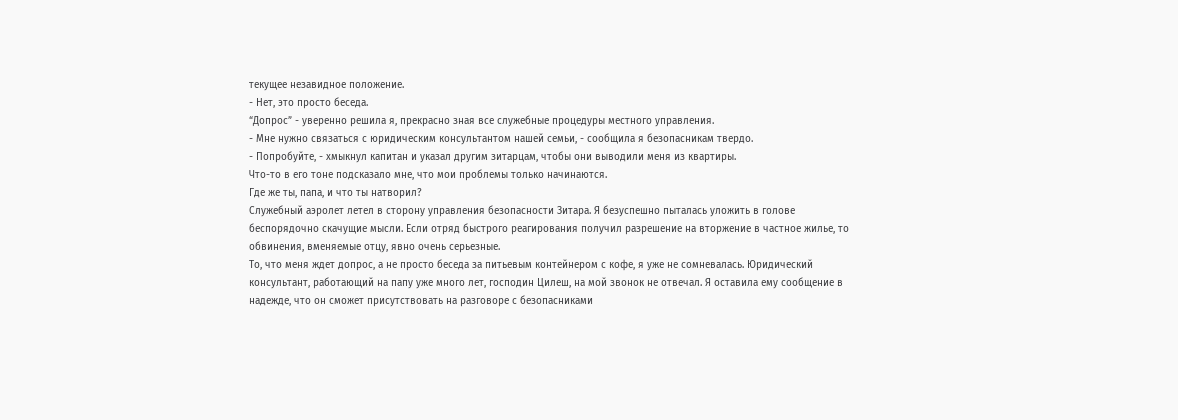текущее незавидное положение.
- Нет, это просто беседа.
“Допрос” - уверенно решила я, прекрасно зная все служебные процедуры местного управления.
- Мне нужно связаться с юридическим консультантом нашей семьи, - сообщила я безопасникам твердо.
- Попробуйте, - хмыкнул капитан и указал другим зитарцам, чтобы они выводили меня из квартиры.
Что-то в его тоне подсказало мне, что мои проблемы только начинаются.
Где же ты, папа, и что ты натворил?
Служебный аэролет летел в сторону управления безопасности Зитара. Я безуспешно пыталась уложить в голове беспорядочно скачущие мысли. Если отряд быстрого реагирования получил разрешение на вторжение в частное жилье, то обвинения, вменяемые отцу, явно очень серьезные.
То, что меня ждет допрос, а не просто беседа за питьевым контейнером с кофе, я уже не сомневалась. Юридический консультант, работающий на папу уже много лет, господин Цилеш, на мой звонок не отвечал. Я оставила ему сообщение в надежде, что он сможет присутствовать на разговоре с безопасниками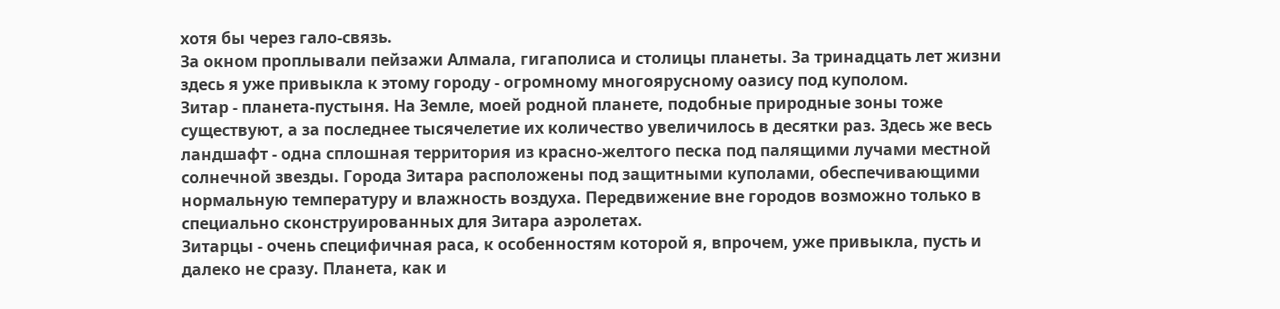хотя бы через гало-связь.
За окном проплывали пейзажи Алмала, гигаполиса и столицы планеты. За тринадцать лет жизни здесь я уже привыкла к этому городу - огромному многоярусному оазису под куполом.
Зитар - планета-пустыня. На Земле, моей родной планете, подобные природные зоны тоже существуют, а за последнее тысячелетие их количество увеличилось в десятки раз. Здесь же весь ландшафт - одна сплошная территория из красно-желтого песка под палящими лучами местной солнечной звезды. Города Зитара расположены под защитными куполами, обеспечивающими нормальную температуру и влажность воздуха. Передвижение вне городов возможно только в специально сконструированных для Зитара аэролетах.
Зитарцы - очень специфичная раса, к особенностям которой я, впрочем, уже привыкла, пусть и далеко не сразу. Планета, как и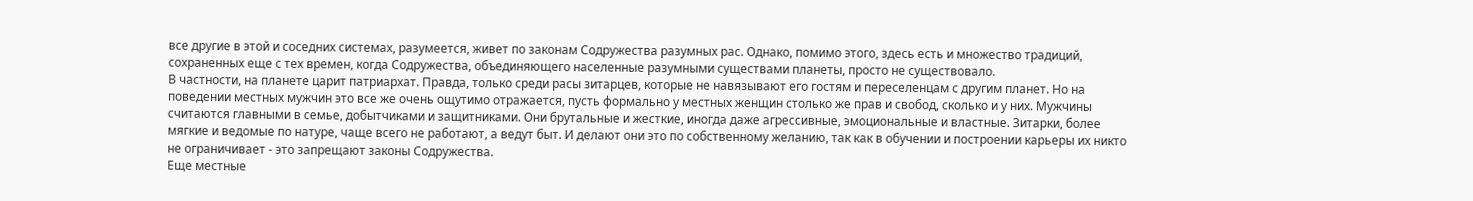все другие в этой и соседних системах, разумеется, живет по законам Содружества разумных рас. Однако, помимо этого, здесь есть и множество традиций, сохраненных еще с тех времен, когда Содружества, объединяющего населенные разумными существами планеты, просто не существовало.
В частности, на планете царит патриархат. Правда, только среди расы зитарцев, которые не навязывают его гостям и переселенцам с другим планет. Но на поведении местных мужчин это все же очень ощутимо отражается, пусть формально у местных женщин столько же прав и свобод, сколько и у них. Мужчины считаются главными в семье, добытчиками и защитниками. Они брутальные и жесткие, иногда даже агрессивные, эмоциональные и властные. Зитарки, более мягкие и ведомые по натуре, чаще всего не работают, а ведут быт. И делают они это по собственному желанию, так как в обучении и построении карьеры их никто не ограничивает - это запрещают законы Содружества.
Еще местные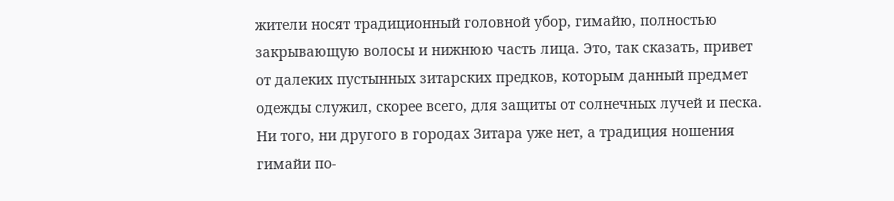жители носят традиционный головной убор, гимайю, полностью закрывающую волосы и нижнюю часть лица. Это, так сказать, привет от далеких пустынных зитарских предков, которым данный предмет одежды служил, скорее всего, для защиты от солнечных лучей и песка. Ни того, ни другого в городах Зитара уже нет, а традиция ношения гимайи по-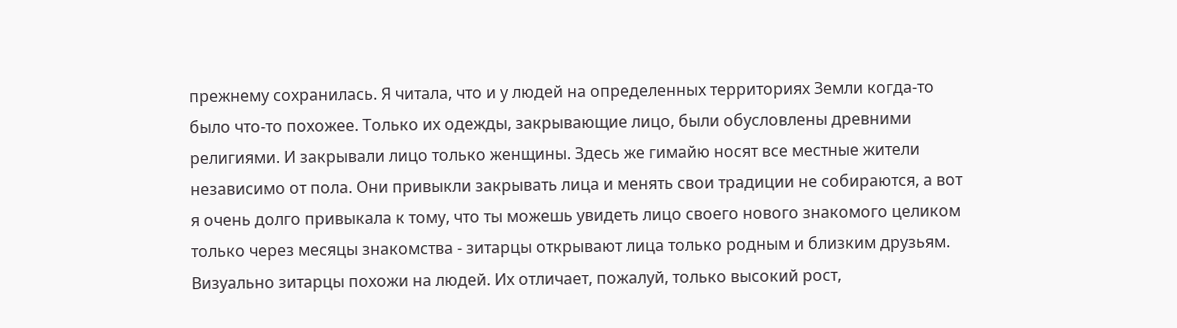прежнему сохранилась. Я читала, что и у людей на определенных территориях Земли когда-то было что-то похожее. Только их одежды, закрывающие лицо, были обусловлены древними религиями. И закрывали лицо только женщины. Здесь же гимайю носят все местные жители независимо от пола. Они привыкли закрывать лица и менять свои традиции не собираются, а вот я очень долго привыкала к тому, что ты можешь увидеть лицо своего нового знакомого целиком только через месяцы знакомства - зитарцы открывают лица только родным и близким друзьям.
Визуально зитарцы похожи на людей. Их отличает, пожалуй, только высокий рост,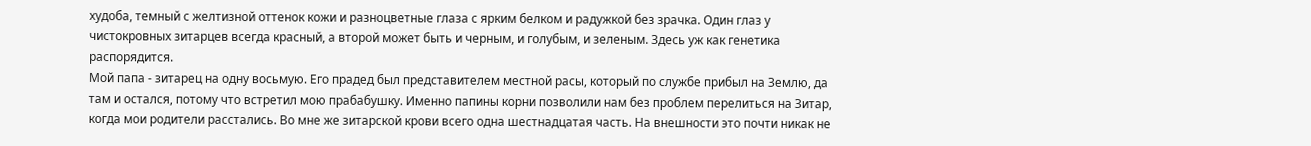худоба, темный с желтизной оттенок кожи и разноцветные глаза с ярким белком и радужкой без зрачка. Один глаз у чистокровных зитарцев всегда красный, а второй может быть и черным, и голубым, и зеленым. Здесь уж как генетика распорядится.
Мой папа - зитарец на одну восьмую. Его прадед был представителем местной расы, который по службе прибыл на Землю, да там и остался, потому что встретил мою прабабушку. Именно папины корни позволили нам без проблем перелиться на Зитар, когда мои родители расстались. Во мне же зитарской крови всего одна шестнадцатая часть. На внешности это почти никак не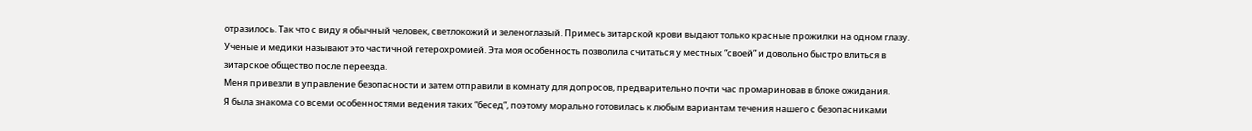отразилось. Так что с виду я обычный человек, светлокожий и зеленоглазый. Примесь зитарской крови выдают только красные прожилки на одном глазу. Ученые и медики называют это частичной гетерохромией. Эта моя особенность позволила считаться у местных “своей” и довольно быстро влиться в зитарское общество после переезда.
Меня привезли в управление безопасности и затем отправили в комнату для допросов, предварительно почти час промариновав в блоке ожидания.
Я была знакома со всеми особенностями ведения таких “бесед”, поэтому морально готовилась к любым вариантам течения нашего с безопасниками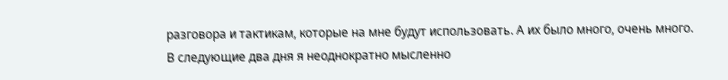разговора и тактикам, которые на мне будут использовать. А их было много, очень много. В следующие два дня я неоднократно мысленно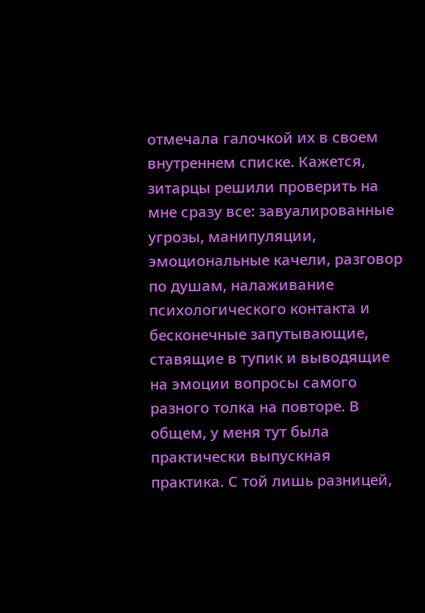отмечала галочкой их в своем внутреннем списке. Кажется, зитарцы решили проверить на мне сразу все: завуалированные угрозы, манипуляции, эмоциональные качели, разговор по душам, налаживание психологического контакта и бесконечные запутывающие, ставящие в тупик и выводящие на эмоции вопросы самого разного толка на повторе. В общем, у меня тут была практически выпускная практика. С той лишь разницей,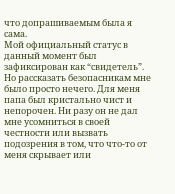что допрашиваемым была я сама.
Мой официальный статус в данный момент был зафиксирован как “свидетель”. Но рассказать безопасникам мне было просто нечего. Для меня папа был кристально чист и непорочен. Ни разу он не дал мне усомниться в своей честности или вызвать подозрения в том, что что-то от меня скрывает или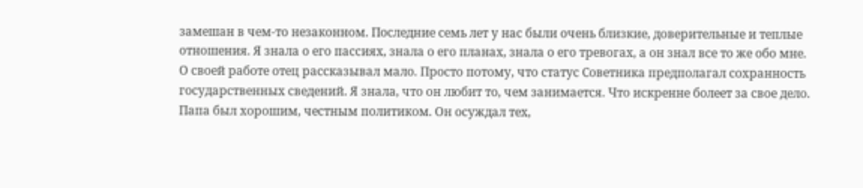замешан в чем-то незаконном. Последние семь лет у нас были очень близкие, доверительные и теплые отношения. Я знала о его пассиях, знала о его планах, знала о его тревогах, а он знал все то же обо мне. О своей работе отец рассказывал мало. Просто потому, что статус Советника предполагал сохранность государственных сведений. Я знала, что он любит то, чем занимается. Что искренне болеет за свое дело. Папа был хорошим, честным политиком. Он осуждал тех,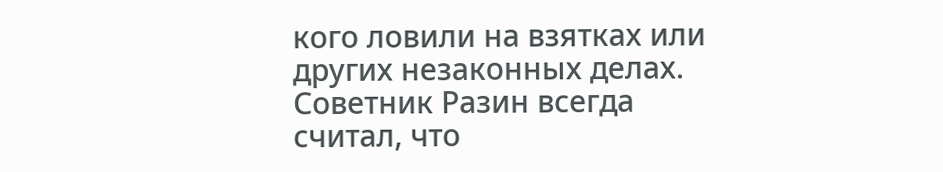кого ловили на взятках или других незаконных делах. Советник Разин всегда считал, что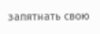запятнать свою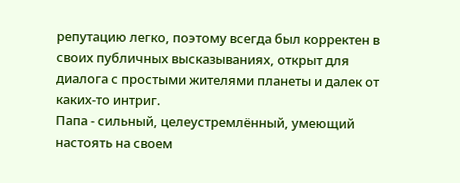репутацию легко, поэтому всегда был корректен в своих публичных высказываниях, открыт для диалога с простыми жителями планеты и далек от каких-то интриг.
Папа - сильный, целеустремлённый, умеющий настоять на своем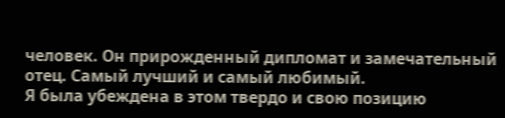человек. Он прирожденный дипломат и замечательный отец. Самый лучший и самый любимый.
Я была убеждена в этом твердо и свою позицию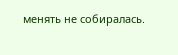менять не собиралась.